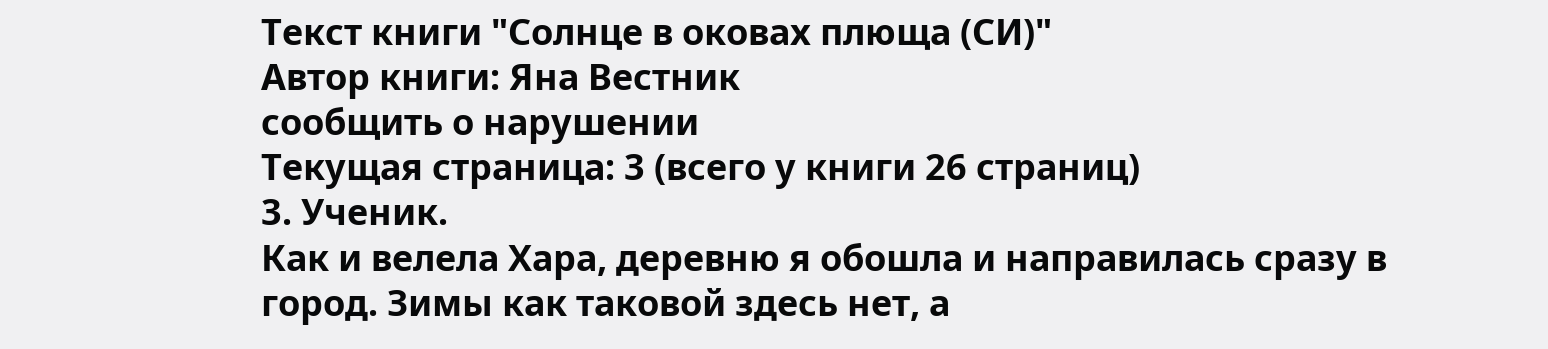Текст книги "Солнце в оковах плюща (СИ)"
Автор книги: Яна Вестник
сообщить о нарушении
Текущая страница: 3 (всего у книги 26 страниц)
3. Ученик.
Как и велела Хара, деревню я обошла и направилась сразу в город. Зимы как таковой здесь нет, а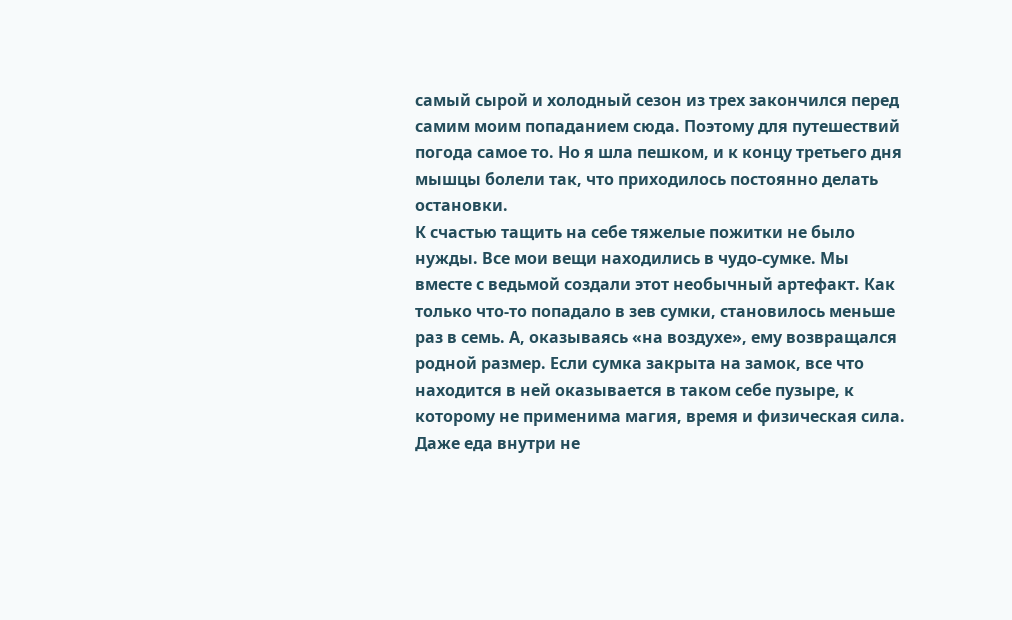самый сырой и холодный сезон из трех закончился перед самим моим попаданием сюда. Поэтому для путешествий погода самое то. Но я шла пешком, и к концу третьего дня мышцы болели так, что приходилось постоянно делать остановки.
К счастью тащить на себе тяжелые пожитки не было нужды. Все мои вещи находились в чудо-сумке. Мы вместе с ведьмой создали этот необычный артефакт. Как только что-то попадало в зев сумки, становилось меньше раз в семь. А, оказываясь «на воздухе», ему возвращался родной размер. Если сумка закрыта на замок, все что находится в ней оказывается в таком себе пузыре, к которому не применима магия, время и физическая сила. Даже еда внутри не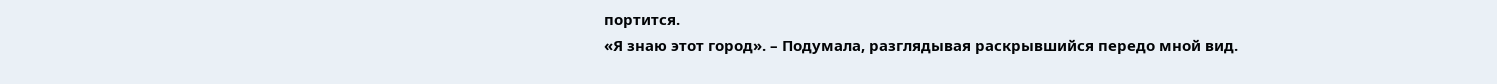портится.
«Я знаю этот город». – Подумала, разглядывая раскрывшийся передо мной вид.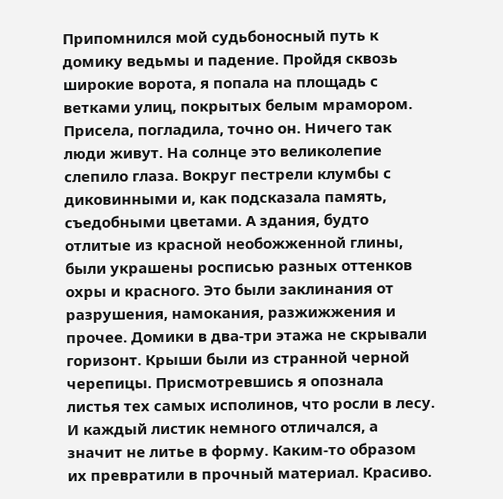Припомнился мой судьбоносный путь к домику ведьмы и падение. Пройдя сквозь широкие ворота, я попала на площадь с ветками улиц, покрытых белым мрамором. Присела, погладила, точно он. Ничего так люди живут. На солнце это великолепие слепило глаза. Вокруг пестрели клумбы с диковинными и, как подсказала память, съедобными цветами. А здания, будто отлитые из красной необожженной глины, были украшены росписью разных оттенков охры и красного. Это были заклинания от разрушения, намокания, разжижжения и прочее. Домики в два-три этажа не скрывали горизонт. Крыши были из странной черной черепицы. Присмотревшись я опознала листья тех самых исполинов, что росли в лесу. И каждый листик немного отличался, а значит не литье в форму. Каким-то образом их превратили в прочный материал. Красиво.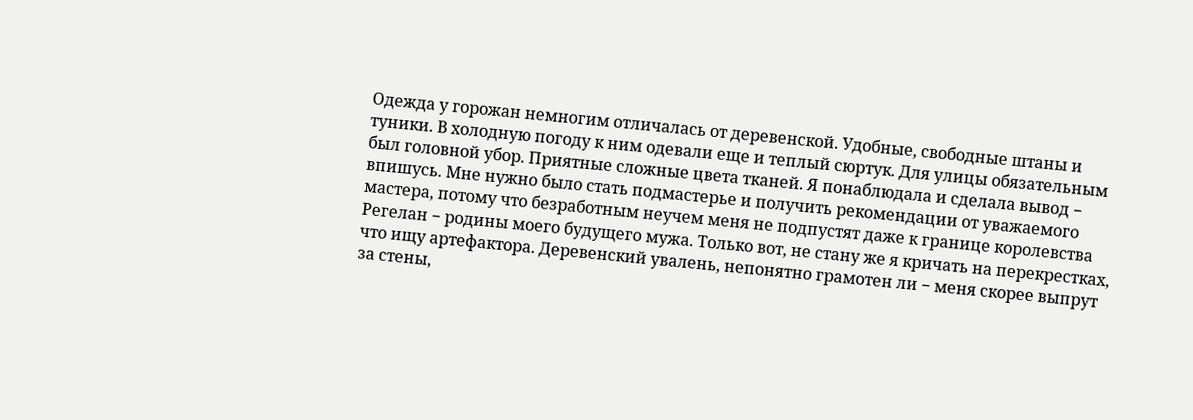Одежда у горожан немногим отличалась от деревенской. Удобные, свободные штаны и туники. В холодную погоду к ним одевали еще и теплый сюртук. Для улицы обязательным был головной убор. Приятные сложные цвета тканей. Я понаблюдала и сделала вывод − впишусь. Мне нужно было стать подмастерье и получить рекомендации от уважаемого мастера, потому что безработным неучем меня не подпустят даже к границе королевства Регелан − родины моего будущего мужа. Только вот, не стану же я кричать на перекрестках, что ищу артефактора. Деревенский увалень, непонятно грамотен ли − меня скорее выпрут за стены,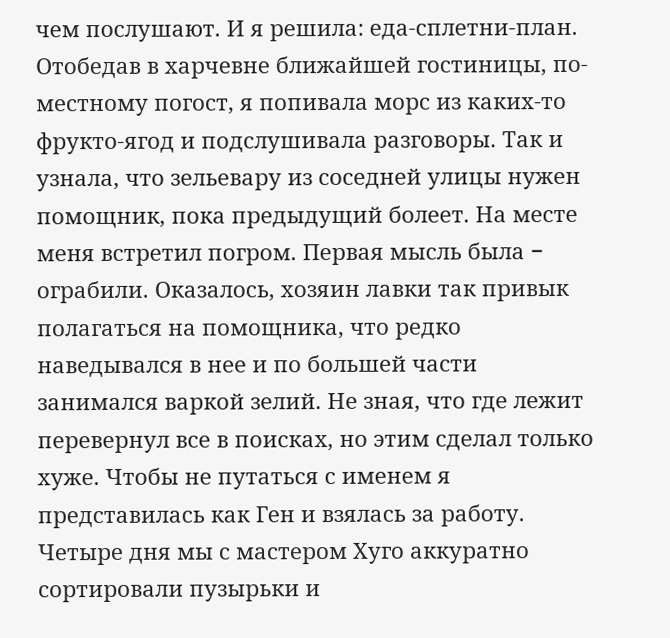чем послушают. И я решила: еда-сплетни-план.
Отобедав в харчевне ближайшей гостиницы, по-местному погост, я попивала морс из каких-то фрукто-ягод и подслушивала разговоры. Так и узнала, что зельевару из соседней улицы нужен помощник, пока предыдущий болеет. На месте меня встретил погром. Первая мысль была − ограбили. Оказалось, хозяин лавки так привык полагаться на помощника, что редко наведывался в нее и по большей части занимался варкой зелий. Не зная, что где лежит перевернул все в поисках, но этим сделал только хуже. Чтобы не путаться с именем я представилась как Ген и взялась за работу.
Четыре дня мы с мастером Хуго аккуратно сортировали пузырьки и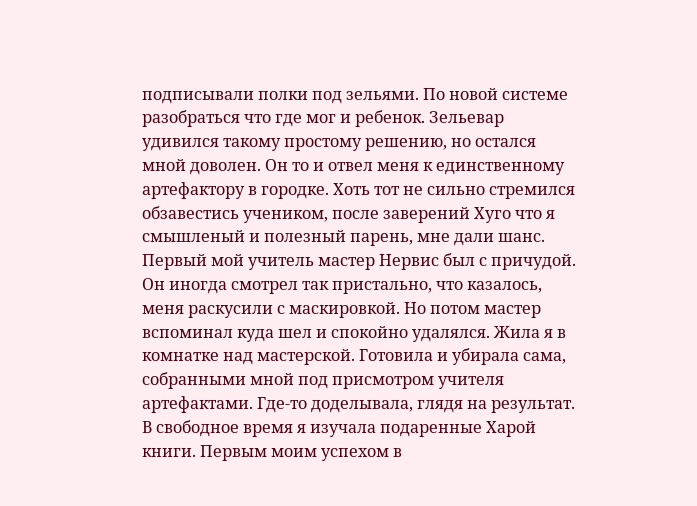подписывали полки под зельями. По новой системе разобраться что где мог и ребенок. Зельевар удивился такому простому решению, но остался мной доволен. Он то и отвел меня к единственному артефактору в городке. Хоть тот не сильно стремился обзавестись учеником, после заверений Хуго что я смышленый и полезный парень, мне дали шанс.
Первый мой учитель мастер Нервис был с причудой. Он иногда смотрел так пристально, что казалось, меня раскусили с маскировкой. Но потом мастер вспоминал куда шел и спокойно удалялся. Жила я в комнатке над мастерской. Готовила и убирала сама, собранными мной под присмотром учителя артефактами. Где-то доделывала, глядя на результат. В свободное время я изучала подаренные Харой книги. Первым моим успехом в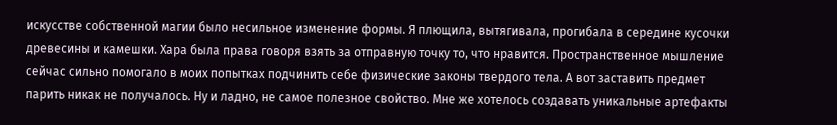искусстве собственной магии было несильное изменение формы. Я плющила, вытягивала, прогибала в середине кусочки древесины и камешки. Хара была права говоря взять за отправную точку то, что нравится. Пространственное мышление сейчас сильно помогало в моих попытках подчинить себе физические законы твердого тела. А вот заставить предмет парить никак не получалось. Ну и ладно, не самое полезное свойство. Мне же хотелось создавать уникальные артефакты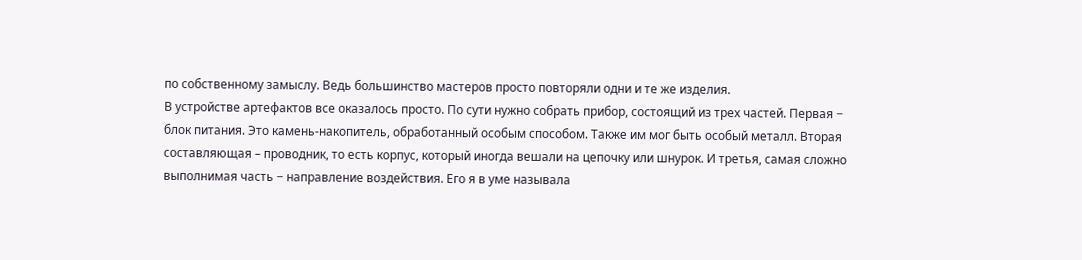по собственному замыслу. Ведь большинство мастеров просто повторяли одни и те же изделия.
В устройстве артефактов все оказалось просто. По сути нужно собрать прибор, состоящий из трех частей. Первая − блок питания. Это камень-накопитель, обработанный особым способом. Также им мог быть особый металл. Вторая составляющая – проводник, то есть корпус, который иногда вешали на цепочку или шнурок. И третья, самая сложно выполнимая часть − направление воздействия. Его я в уме называла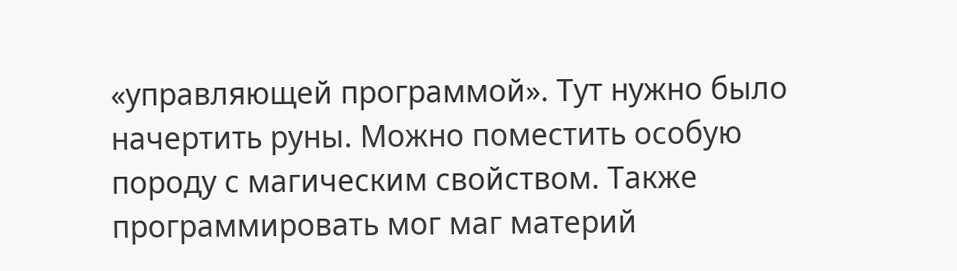«управляющей программой». Тут нужно было начертить руны. Можно поместить особую породу с магическим свойством. Также программировать мог маг материй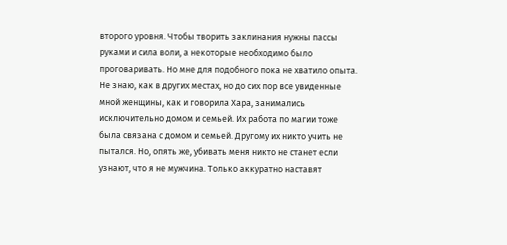второго уровня. Чтобы творить заклинания нужны пассы руками и сила воли, а некоторые необходимо было проговаривать. Но мне для подобного пока не хватило опыта.
Не знаю, как в других местах, но до сих пор все увиденные мной женщины, как и говорила Хара, занимались исключительно домом и семьей. Их работа по магии тоже была связана с домом и семьей. Другому их никто учить не пытался. Но, опять же, убивать меня никто не станет если узнают, что я не мужчина. Только аккуратно наставят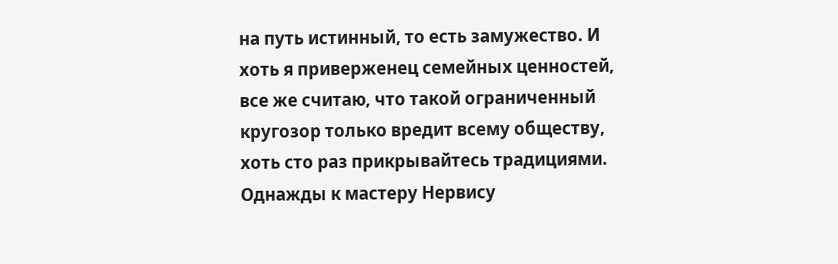на путь истинный, то есть замужество. И хоть я приверженец семейных ценностей, все же считаю, что такой ограниченный кругозор только вредит всему обществу, хоть сто раз прикрывайтесь традициями.
Однажды к мастеру Нервису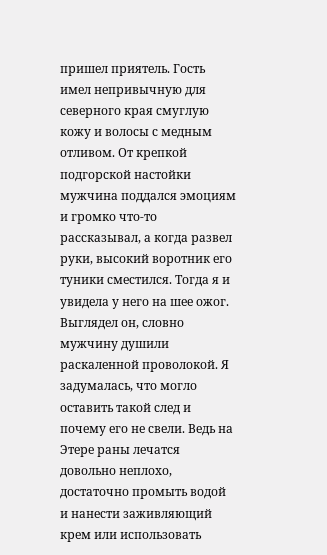пришел приятель. Гость имел непривычную для северного края смуглую кожу и волосы с медным отливом. От крепкой подгорской настойки мужчина поддался эмоциям и громко что-то рассказывал, а когда развел руки, высокий воротник его туники сместился. Тогда я и увидела у него на шее ожог. Выглядел он, словно мужчину душили раскаленной проволокой. Я задумалась, что могло оставить такой след и почему его не свели. Ведь на Этере раны лечатся довольно неплохо, достаточно промыть водой и нанести заживляющий крем или использовать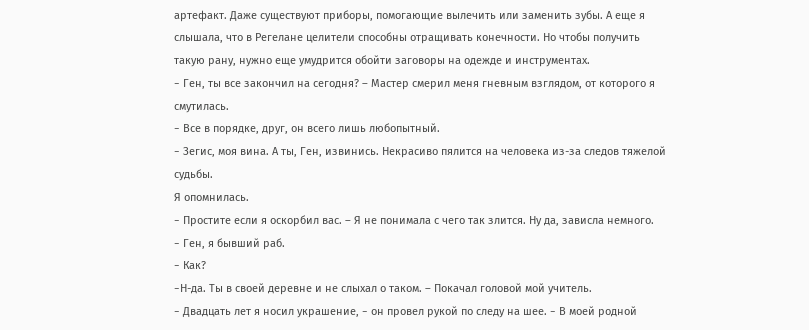артефакт. Даже существуют приборы, помогающие вылечить или заменить зубы. А еще я слышала, что в Регелане целители способны отращивать конечности. Но чтобы получить такую рану, нужно еще умудрится обойти заговоры на одежде и инструментах.
− Ген, ты все закончил на сегодня? – Мастер смерил меня гневным взглядом, от которого я смутилась.
− Все в порядке, друг, он всего лишь любопытный.
− Зегис, моя вина. А ты, Ген, извинись. Некрасиво пялится на человека из-за следов тяжелой судьбы.
Я опомнилась.
− Простите если я оскорбил вас. – Я не понимала с чего так злится. Ну да, зависла немного.
− Ген, я бывший раб.
− Как?
−Н-да. Ты в своей деревне и не слыхал о таком. – Покачал головой мой учитель.
− Двадцать лет я носил украшение, − он провел рукой по следу на шее. − В моей родной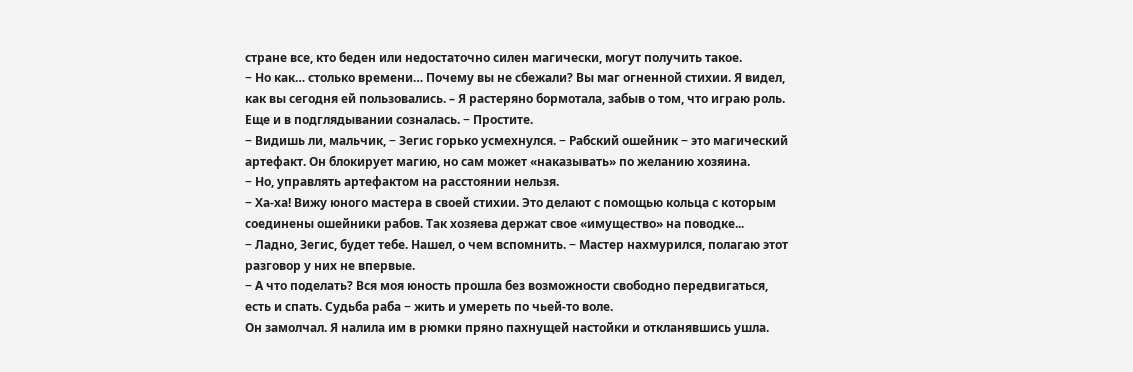стране все, кто беден или недостаточно силен магически, могут получить такое.
− Но как… столько времени… Почему вы не сбежали? Вы маг огненной стихии. Я видел, как вы сегодня ей пользовались. – Я растеряно бормотала, забыв о том, что играю роль. Еще и в подглядывании созналась. − Простите.
− Видишь ли, мальчик, − Зегис горько усмехнулся. − Рабский ошейник − это магический артефакт. Он блокирует магию, но сам может «наказывать» по желанию хозяина.
− Но, управлять артефактом на расстоянии нельзя.
− Ха-ха! Вижу юного мастера в своей стихии. Это делают с помощью кольца с которым соединены ошейники рабов. Так хозяева держат свое «имущество» на поводке...
− Ладно, Зегис, будет тебе. Нашел, о чем вспомнить. − Мастер нахмурился, полагаю этот разговор у них не впервые.
− А что поделать? Вся моя юность прошла без возможности свободно передвигаться, есть и спать. Судьба раба − жить и умереть по чьей-то воле.
Он замолчал. Я налила им в рюмки пряно пахнущей настойки и откланявшись ушла.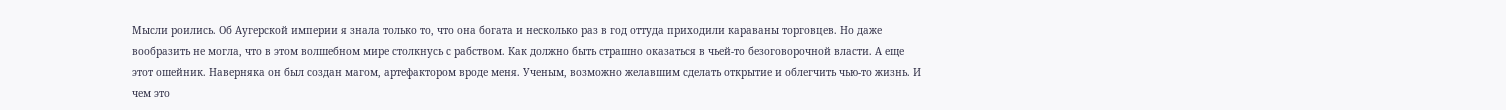Мысли роились. Об Аугерской империи я знала только то, что она богата и несколько раз в год оттуда приходили караваны торговцев. Но даже вообразить не могла, что в этом волшебном мире столкнусь с рабством. Как должно быть страшно оказаться в чьей-то безоговорочной власти. А еще этот ошейник. Наверняка он был создан магом, артефактором вроде меня. Ученым, возможно желавшим сделать открытие и облегчить чью-то жизнь. И чем это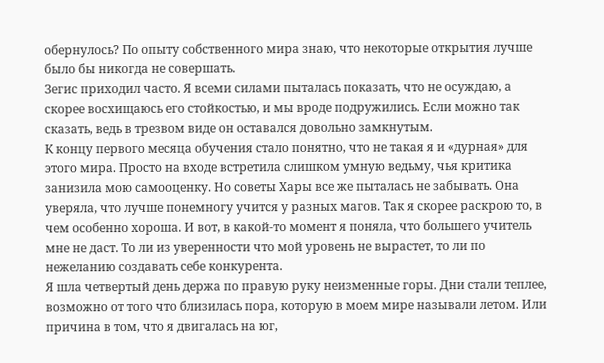обернулось? По опыту собственного мира знаю, что некоторые открытия лучше было бы никогда не совершать.
Зегис приходил часто. Я всеми силами пыталась показать, что не осуждаю, а скорее восхищаюсь его стойкостью, и мы вроде подружились. Если можно так сказать, ведь в трезвом виде он оставался довольно замкнутым.
К концу первого месяца обучения стало понятно, что не такая я и «дурная» для этого мира. Просто на входе встретила слишком умную ведьму, чья критика занизила мою самооценку. Но советы Хары все же пыталась не забывать. Она уверяла, что лучше понемногу учится у разных магов. Так я скорее раскрою то, в чем особенно хороша. И вот, в какой-то момент я поняла, что большего учитель мне не даст. То ли из уверенности что мой уровень не вырастет, то ли по нежеланию создавать себе конкурента.
Я шла четвертый день держа по правую руку неизменные горы. Дни стали теплее, возможно от того что близилась пора, которую в моем мире называли летом. Или причина в том, что я двигалась на юг,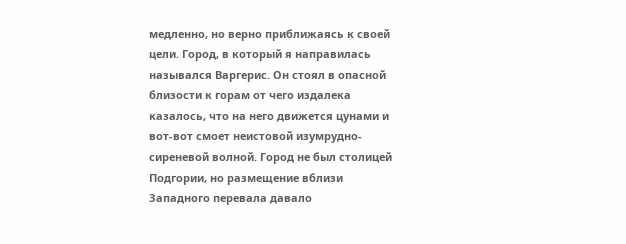медленно, но верно приближаясь к своей цели. Город, в который я направилась назывался Варгерис. Он стоял в опасной близости к горам от чего издалека казалось, что на него движется цунами и вот-вот смоет неистовой изумрудно-сиреневой волной. Город не был столицей Подгории, но размещение вблизи Западного перевала давало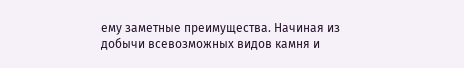ему заметные преимущества. Начиная из добычи всевозможных видов камня и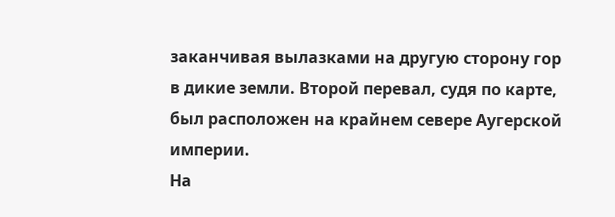заканчивая вылазками на другую сторону гор в дикие земли. Второй перевал, судя по карте, был расположен на крайнем севере Аугерской империи.
На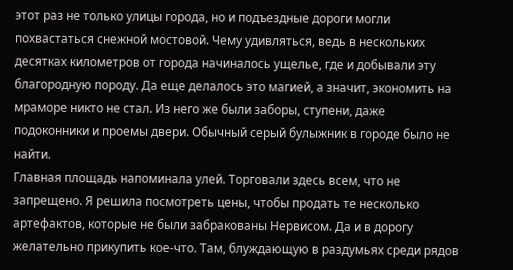этот раз не только улицы города, но и подъездные дороги могли похвастаться снежной мостовой. Чему удивляться, ведь в нескольких десятках километров от города начиналось ущелье, где и добывали эту благородную породу. Да еще делалось это магией, а значит, экономить на мраморе никто не стал. Из него же были заборы, ступени, даже подоконники и проемы двери. Обычный серый булыжник в городе было не найти.
Главная площадь напоминала улей. Торговали здесь всем, что не запрещено. Я решила посмотреть цены, чтобы продать те несколько артефактов, которые не были забракованы Нервисом. Да и в дорогу желательно прикупить кое-что. Там, блуждающую в раздумьях среди рядов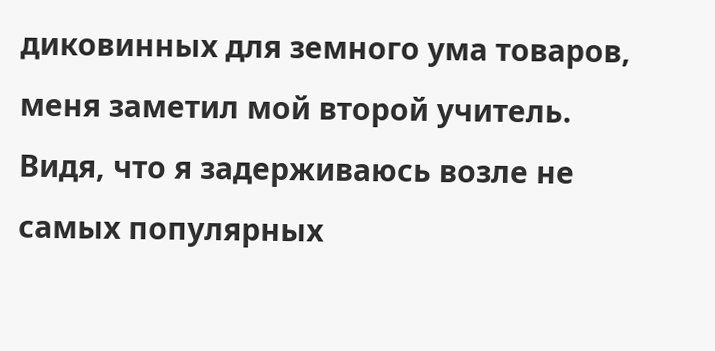диковинных для земного ума товаров, меня заметил мой второй учитель. Видя, что я задерживаюсь возле не самых популярных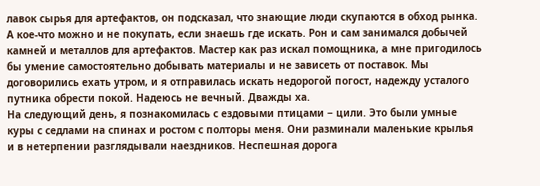лавок сырья для артефактов, он подсказал, что знающие люди скупаются в обход рынка. А кое-что можно и не покупать, если знаешь где искать. Рон и сам занимался добычей камней и металлов для артефактов. Мастер как раз искал помощника, а мне пригодилось бы умение самостоятельно добывать материалы и не зависеть от поставок. Мы договорились ехать утром, и я отправилась искать недорогой погост, надежду усталого путника обрести покой. Надеюсь не вечный. Дважды ха.
На следующий день, я познакомилась с ездовыми птицами − цили. Это были умные куры с седлами на спинах и ростом с полторы меня. Они разминали маленькие крылья и в нетерпении разглядывали наездников. Неспешная дорога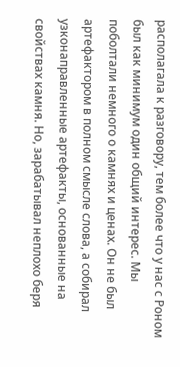располагала к разговору, тем более что у нас с Роном был как минимум один общий интерес. Мы поболтали немного о камнях и ценах. Он не был артефактором в полном смысле слова, а собирал узконаправленные артефакты, основанные на свойствах камня. Но, зарабатывал неплохо беря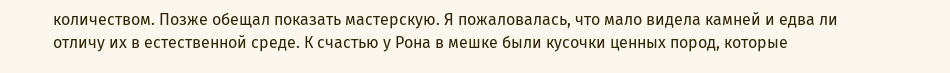количеством. Позже обещал показать мастерскую. Я пожаловалась, что мало видела камней и едва ли отличу их в естественной среде. К счастью у Рона в мешке были кусочки ценных пород, которые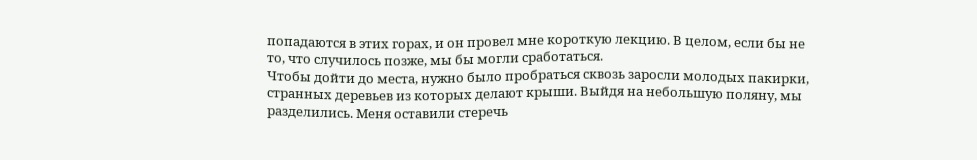попадаются в этих горах, и он провел мне короткую лекцию. В целом, если бы не то, что случилось позже, мы бы могли сработаться.
Чтобы дойти до места, нужно было пробраться сквозь заросли молодых пакирки, странных деревьев из которых делают крыши. Выйдя на небольшую поляну, мы разделились. Меня оставили стеречь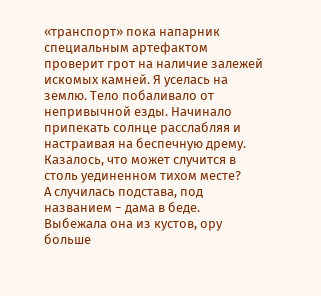«транспорт» пока напарник специальным артефактом проверит грот на наличие залежей искомых камней. Я уселась на землю. Тело побаливало от непривычной езды. Начинало припекать солнце расслабляя и настраивая на беспечную дрему. Казалось, что может случится в столь уединенном тихом месте?
А случилась подстава, под названием − дама в беде. Выбежала она из кустов, ору больше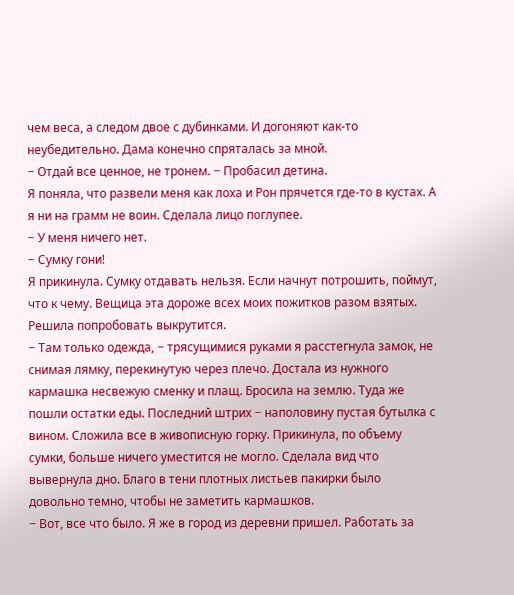чем веса, а следом двое с дубинками. И догоняют как-то неубедительно. Дама конечно спряталась за мной.
− Отдай все ценное, не тронем. − Пробасил детина.
Я поняла, что развели меня как лоха и Рон прячется где-то в кустах. А я ни на грамм не воин. Сделала лицо поглупее.
− У меня ничего нет.
− Сумку гони!
Я прикинула. Сумку отдавать нельзя. Если начнут потрошить, поймут, что к чему. Вещица эта дороже всех моих пожитков разом взятых. Решила попробовать выкрутится.
− Там только одежда, − трясущимися руками я расстегнула замок, не снимая лямку, перекинутую через плечо. Достала из нужного кармашка несвежую сменку и плащ. Бросила на землю. Туда же пошли остатки еды. Последний штрих − наполовину пустая бутылка с вином. Сложила все в живописную горку. Прикинула, по объему сумки, больше ничего уместится не могло. Сделала вид что вывернула дно. Благо в тени плотных листьев пакирки было довольно темно, чтобы не заметить кармашков.
− Вот, все что было. Я же в город из деревни пришел. Работать за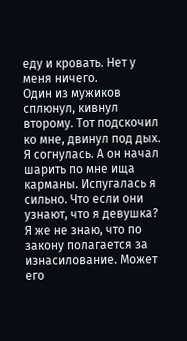еду и кровать. Нет у меня ничего.
Один из мужиков сплюнул, кивнул второму. Тот подскочил ко мне, двинул под дых. Я согнулась. А он начал шарить по мне ища карманы. Испугалась я сильно. Что если они узнают, что я девушка? Я же не знаю, что по закону полагается за изнасилование. Может его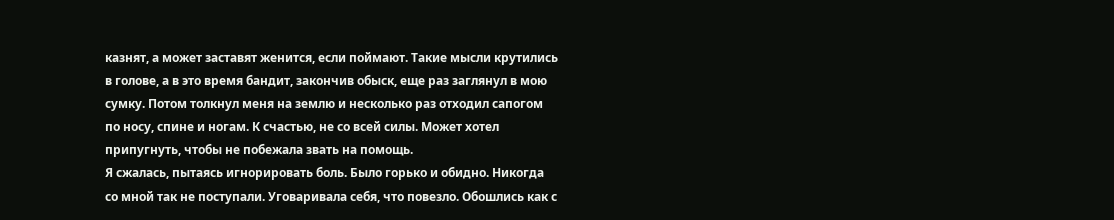казнят, а может заставят женится, если поймают. Такие мысли крутились в голове, а в это время бандит, закончив обыск, еще раз заглянул в мою сумку. Потом толкнул меня на землю и несколько раз отходил сапогом по носу, спине и ногам. К счастью, не со всей силы. Может хотел припугнуть, чтобы не побежала звать на помощь.
Я сжалась, пытаясь игнорировать боль. Было горько и обидно. Никогда со мной так не поступали. Уговаривала себя, что повезло. Обошлись как с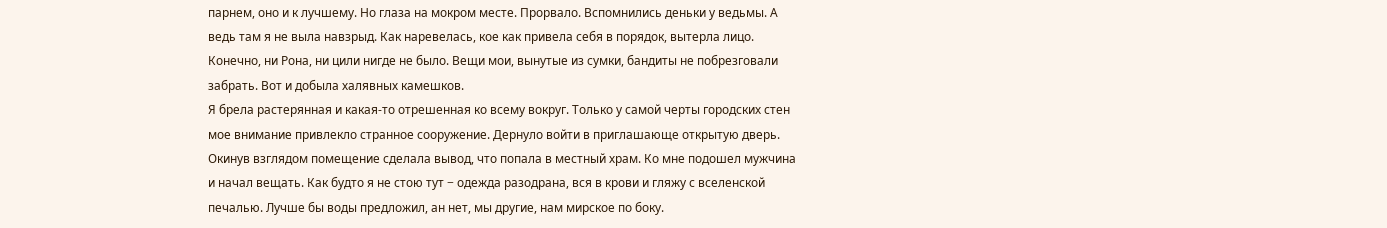парнем, оно и к лучшему. Но глаза на мокром месте. Прорвало. Вспомнились деньки у ведьмы. А ведь там я не выла навзрыд. Как наревелась, кое как привела себя в порядок, вытерла лицо. Конечно, ни Рона, ни цили нигде не было. Вещи мои, вынутые из сумки, бандиты не побрезговали забрать. Вот и добыла халявных камешков.
Я брела растерянная и какая-то отрешенная ко всему вокруг. Только у самой черты городских стен мое внимание привлекло странное сооружение. Дернуло войти в приглашающе открытую дверь. Окинув взглядом помещение сделала вывод, что попала в местный храм. Ко мне подошел мужчина и начал вещать. Как будто я не стою тут − одежда разодрана, вся в крови и гляжу с вселенской печалью. Лучше бы воды предложил, ан нет, мы другие, нам мирское по боку.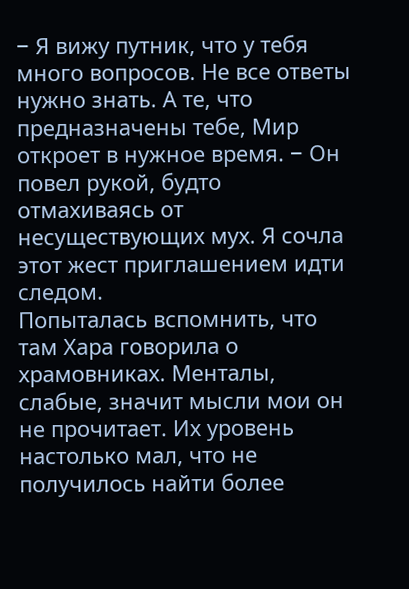− Я вижу путник, что у тебя много вопросов. Не все ответы нужно знать. А те, что предназначены тебе, Мир откроет в нужное время. − Он повел рукой, будто отмахиваясь от несуществующих мух. Я сочла этот жест приглашением идти следом.
Попыталась вспомнить, что там Хара говорила о храмовниках. Менталы, слабые, значит мысли мои он не прочитает. Их уровень настолько мал, что не получилось найти более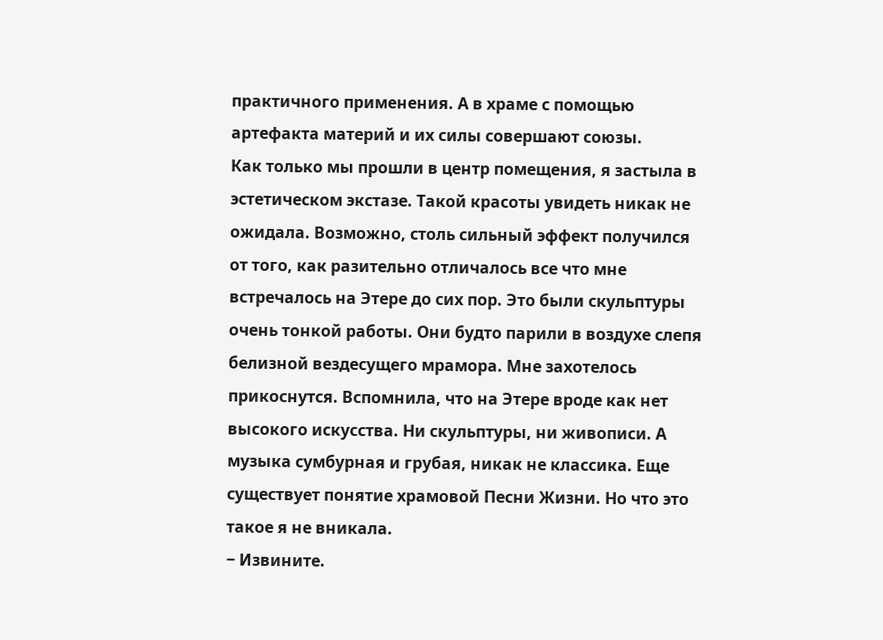практичного применения. А в храме с помощью артефакта материй и их силы совершают союзы.
Как только мы прошли в центр помещения, я застыла в эстетическом экстазе. Такой красоты увидеть никак не ожидала. Возможно, столь сильный эффект получился от того, как разительно отличалось все что мне встречалось на Этере до сих пор. Это были скульптуры очень тонкой работы. Они будто парили в воздухе слепя белизной вездесущего мрамора. Мне захотелось прикоснутся. Вспомнила, что на Этере вроде как нет высокого искусства. Ни скульптуры, ни живописи. А музыка сумбурная и грубая, никак не классика. Еще существует понятие храмовой Песни Жизни. Но что это такое я не вникала.
− Извините.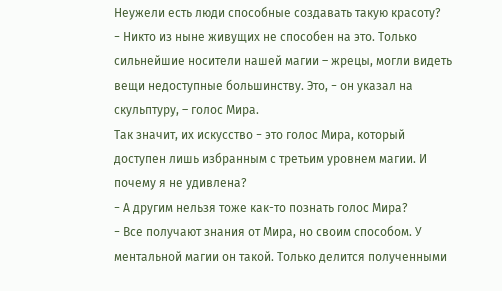Неужели есть люди способные создавать такую красоту?
− Никто из ныне живущих не способен на это. Только сильнейшие носители нашей магии – жрецы, могли видеть вещи недоступные большинству. Это, − он указал на скульптуру, – голос Мира.
Так значит, их искусство − это голос Мира, который доступен лишь избранным с третьим уровнем магии. И почему я не удивлена?
− А другим нельзя тоже как-то познать голос Мира?
− Все получают знания от Мира, но своим способом. У ментальной магии он такой. Только делится полученными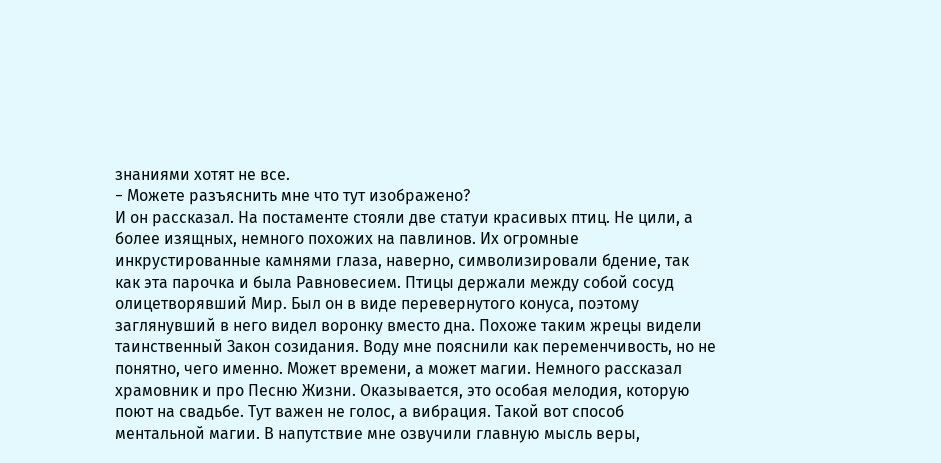знаниями хотят не все.
− Можете разъяснить мне что тут изображено?
И он рассказал. На постаменте стояли две статуи красивых птиц. Не цили, а более изящных, немного похожих на павлинов. Их огромные инкрустированные камнями глаза, наверно, символизировали бдение, так как эта парочка и была Равновесием. Птицы держали между собой сосуд олицетворявший Мир. Был он в виде перевернутого конуса, поэтому заглянувший в него видел воронку вместо дна. Похоже таким жрецы видели таинственный Закон созидания. Воду мне пояснили как переменчивость, но не понятно, чего именно. Может времени, а может магии. Немного рассказал храмовник и про Песню Жизни. Оказывается, это особая мелодия, которую поют на свадьбе. Тут важен не голос, а вибрация. Такой вот способ ментальной магии. В напутствие мне озвучили главную мысль веры,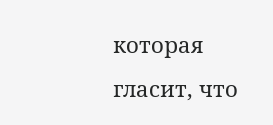которая гласит, что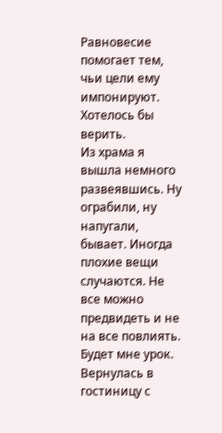Равновесие помогает тем, чьи цели ему импонируют. Хотелось бы верить.
Из храма я вышла немного развеявшись. Ну ограбили, ну напугали, бывает. Иногда плохие вещи случаются. Не все можно предвидеть и не на все повлиять. Будет мне урок. Вернулась в гостиницу с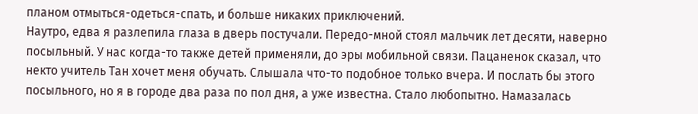планом отмыться-одеться-спать, и больше никаких приключений.
Наутро, едва я разлепила глаза в дверь постучали. Передо-мной стоял мальчик лет десяти, наверно посыльный. У нас когда-то также детей применяли, до эры мобильной связи. Пацаненок сказал, что некто учитель Тан хочет меня обучать. Слышала что-то подобное только вчера. И послать бы этого посыльного, но я в городе два раза по пол дня, а уже известна. Стало любопытно. Намазалась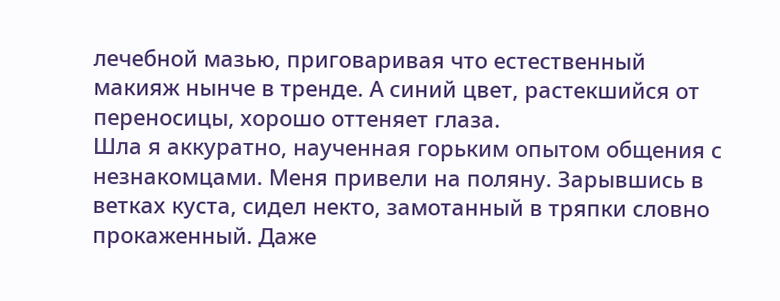лечебной мазью, приговаривая что естественный макияж нынче в тренде. А синий цвет, растекшийся от переносицы, хорошо оттеняет глаза.
Шла я аккуратно, наученная горьким опытом общения с незнакомцами. Меня привели на поляну. Зарывшись в ветках куста, сидел некто, замотанный в тряпки словно прокаженный. Даже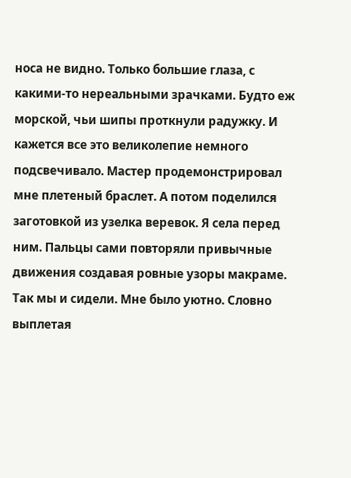носа не видно. Только большие глаза, с какими-то нереальными зрачками. Будто еж морской, чьи шипы проткнули радужку. И кажется все это великолепие немного подсвечивало. Мастер продемонстрировал мне плетеный браслет. А потом поделился заготовкой из узелка веревок. Я села перед ним. Пальцы сами повторяли привычные движения создавая ровные узоры макраме. Так мы и сидели. Мне было уютно. Словно выплетая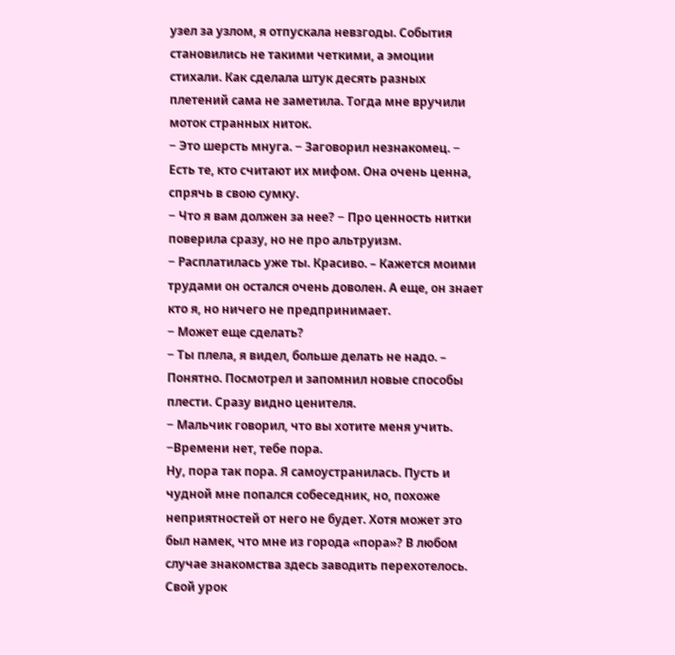узел за узлом, я отпускала невзгоды. События становились не такими четкими, а эмоции стихали. Как сделала штук десять разных плетений сама не заметила. Тогда мне вручили моток странных ниток.
− Это шерсть мнуга. − Заговорил незнакомец. − Есть те, кто считают их мифом. Она очень ценна, спрячь в свою сумку.
− Что я вам должен за нее? − Про ценность нитки поверила сразу, но не про альтруизм.
− Расплатилась уже ты. Красиво. – Кажется моими трудами он остался очень доволен. А еще, он знает кто я, но ничего не предпринимает.
− Может еще сделать?
− Ты плела, я видел, больше делать не надо. – Понятно. Посмотрел и запомнил новые способы плести. Сразу видно ценителя.
− Мальчик говорил, что вы хотите меня учить.
−Времени нет, тебе пора.
Ну, пора так пора. Я самоустранилась. Пусть и чудной мне попался собеседник, но, похоже неприятностей от него не будет. Хотя может это был намек, что мне из города «пора»? В любом случае знакомства здесь заводить перехотелось. Свой урок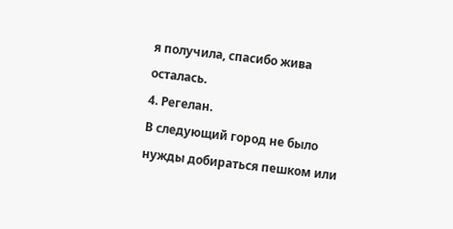я получила, спасибо жива осталась.
4. Регелан.
В следующий город не было нужды добираться пешком или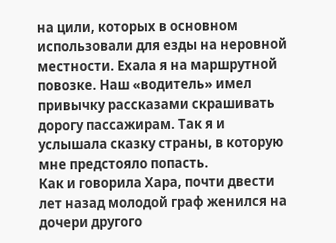на цили, которых в основном использовали для езды на неровной местности. Ехала я на маршрутной повозке. Наш «водитель» имел привычку рассказами скрашивать дорогу пассажирам. Так я и услышала сказку страны, в которую мне предстояло попасть.
Как и говорила Хара, почти двести лет назад молодой граф женился на дочери другого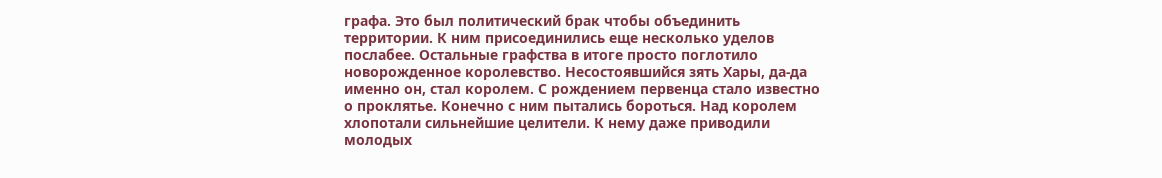графа. Это был политический брак чтобы объединить территории. К ним присоединились еще несколько уделов послабее. Остальные графства в итоге просто поглотило новорожденное королевство. Несостоявшийся зять Хары, да-да именно он, стал королем. С рождением первенца стало известно о проклятье. Конечно с ним пытались бороться. Над королем хлопотали сильнейшие целители. К нему даже приводили молодых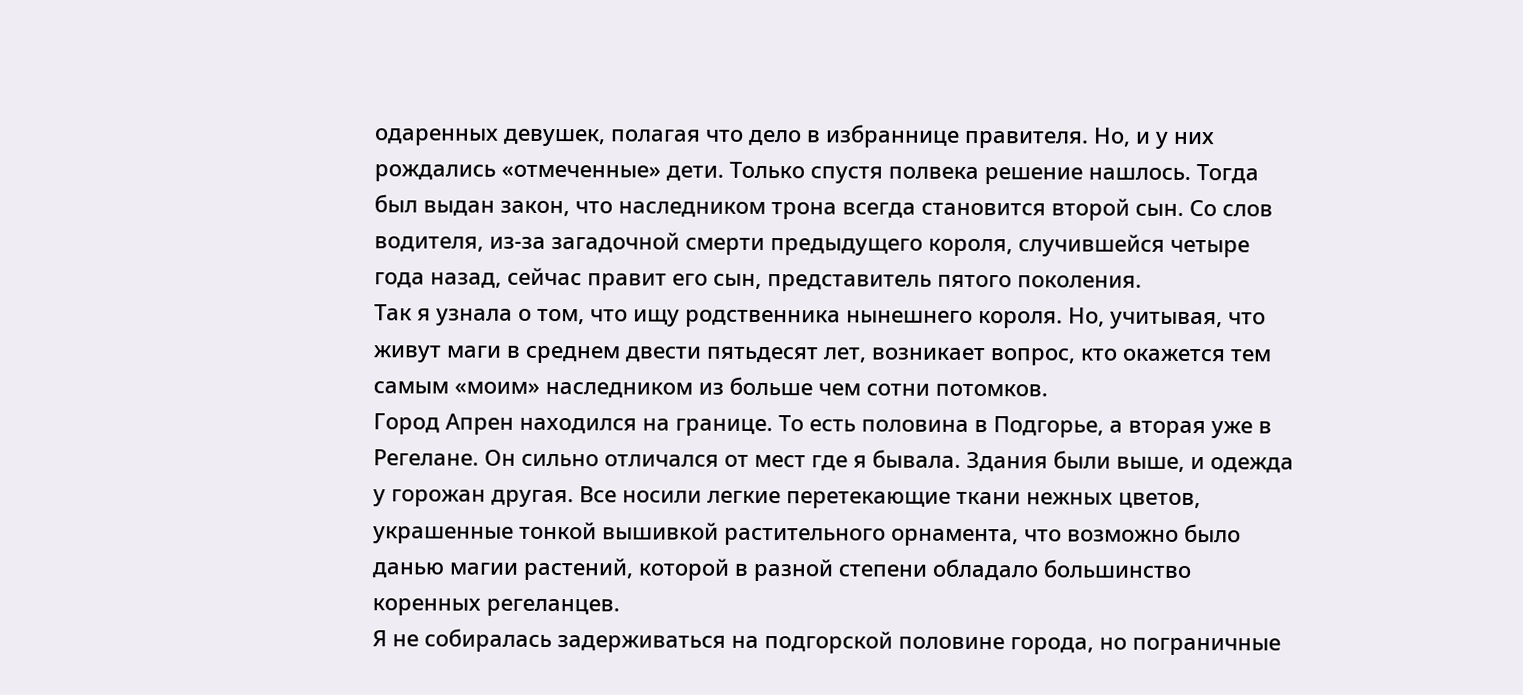одаренных девушек, полагая что дело в избраннице правителя. Но, и у них рождались «отмеченные» дети. Только спустя полвека решение нашлось. Тогда был выдан закон, что наследником трона всегда становится второй сын. Со слов водителя, из-за загадочной смерти предыдущего короля, случившейся четыре года назад, сейчас правит его сын, представитель пятого поколения.
Так я узнала о том, что ищу родственника нынешнего короля. Но, учитывая, что живут маги в среднем двести пятьдесят лет, возникает вопрос, кто окажется тем самым «моим» наследником из больше чем сотни потомков.
Город Апрен находился на границе. То есть половина в Подгорье, а вторая уже в Регелане. Он сильно отличался от мест где я бывала. Здания были выше, и одежда у горожан другая. Все носили легкие перетекающие ткани нежных цветов, украшенные тонкой вышивкой растительного орнамента, что возможно было данью магии растений, которой в разной степени обладало большинство коренных регеланцев.
Я не собиралась задерживаться на подгорской половине города, но пограничные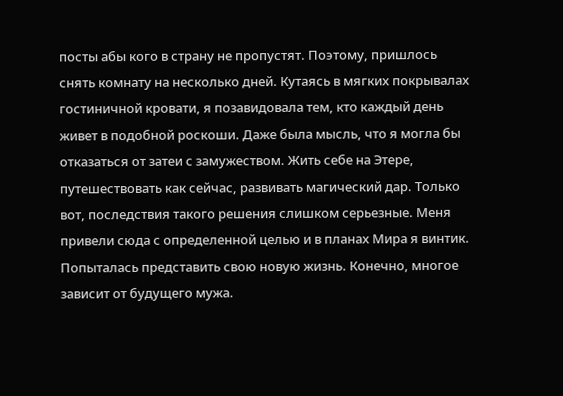посты абы кого в страну не пропустят. Поэтому, пришлось снять комнату на несколько дней. Кутаясь в мягких покрывалах гостиничной кровати, я позавидовала тем, кто каждый день живет в подобной роскоши. Даже была мысль, что я могла бы отказаться от затеи с замужеством. Жить себе на Этере, путешествовать как сейчас, развивать магический дар. Только вот, последствия такого решения слишком серьезные. Меня привели сюда с определенной целью и в планах Мира я винтик.
Попыталась представить свою новую жизнь. Конечно, многое зависит от будущего мужа.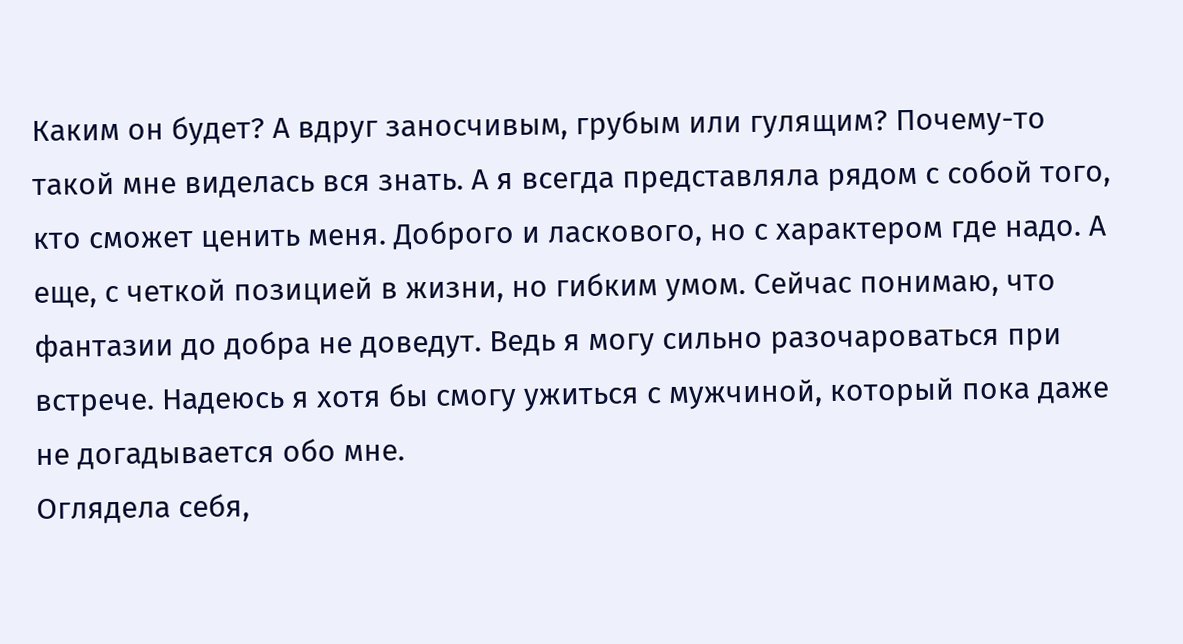Каким он будет? А вдруг заносчивым, грубым или гулящим? Почему-то такой мне виделась вся знать. А я всегда представляла рядом с собой того, кто сможет ценить меня. Доброго и ласкового, но с характером где надо. А еще, с четкой позицией в жизни, но гибким умом. Сейчас понимаю, что фантазии до добра не доведут. Ведь я могу сильно разочароваться при встрече. Надеюсь я хотя бы смогу ужиться с мужчиной, который пока даже не догадывается обо мне.
Оглядела себя,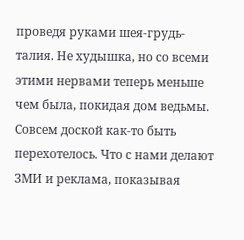проведя руками шея-грудь-талия. Не худышка, но со всеми этими нервами теперь меньше чем была, покидая дом ведьмы. Совсем доской как-то быть перехотелось. Что с нами делают ЗМИ и реклама, показывая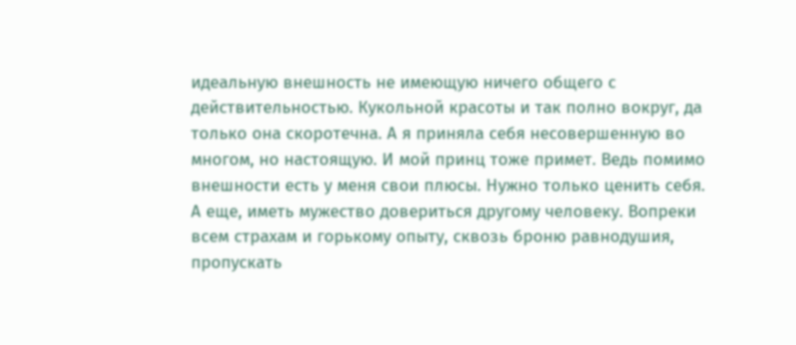идеальную внешность не имеющую ничего общего с действительностью. Кукольной красоты и так полно вокруг, да только она скоротечна. А я приняла себя несовершенную во многом, но настоящую. И мой принц тоже примет. Ведь помимо внешности есть у меня свои плюсы. Нужно только ценить себя. А еще, иметь мужество довериться другому человеку. Вопреки всем страхам и горькому опыту, сквозь броню равнодушия, пропускать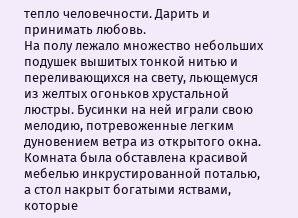тепло человечности. Дарить и принимать любовь.
На полу лежало множество небольших подушек вышитых тонкой нитью и переливающихся на свету, льющемуся из желтых огоньков хрустальной люстры. Бусинки на ней играли свою мелодию, потревоженные легким дуновением ветра из открытого окна. Комната была обставлена красивой мебелью инкрустированной поталью, а стол накрыт богатыми яствами, которые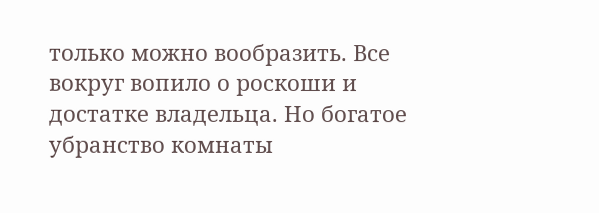только можно вообразить. Все вокруг вопило о роскоши и достатке владельца. Но богатое убранство комнаты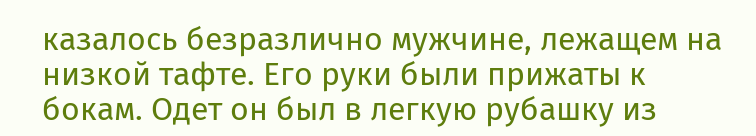казалось безразлично мужчине, лежащем на низкой тафте. Его руки были прижаты к бокам. Одет он был в легкую рубашку из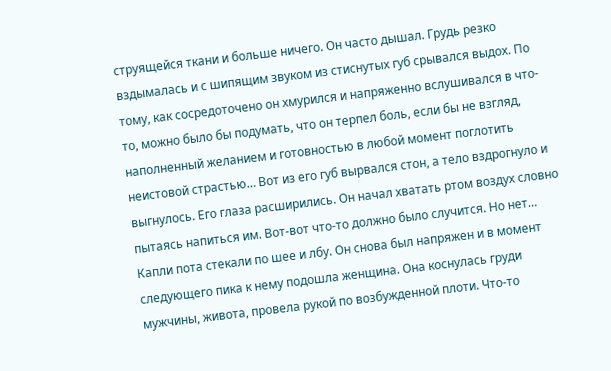струящейся ткани и больше ничего. Он часто дышал. Грудь резко вздымалась и с шипящим звуком из стиснутых губ срывался выдох. По тому, как сосредоточено он хмурился и напряженно вслушивался в что-то, можно было бы подумать, что он терпел боль, если бы не взгляд, наполненный желанием и готовностью в любой момент поглотить неистовой страстью… Вот из его губ вырвался стон, а тело вздрогнуло и выгнулось. Его глаза расширились. Он начал хватать ртом воздух словно пытаясь напиться им. Вот-вот что-то должно было случится. Но нет… Капли пота стекали по шее и лбу. Он снова был напряжен и в момент следующего пика к нему подошла женщина. Она коснулась груди мужчины, живота, провела рукой по возбужденной плоти. Что-то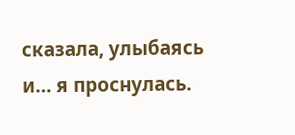сказала, улыбаясь и… я проснулась.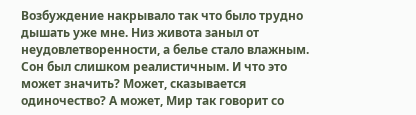Возбуждение накрывало так что было трудно дышать уже мне. Низ живота заныл от неудовлетворенности, а белье стало влажным. Сон был слишком реалистичным. И что это может значить? Может, сказывается одиночество? А может, Мир так говорит со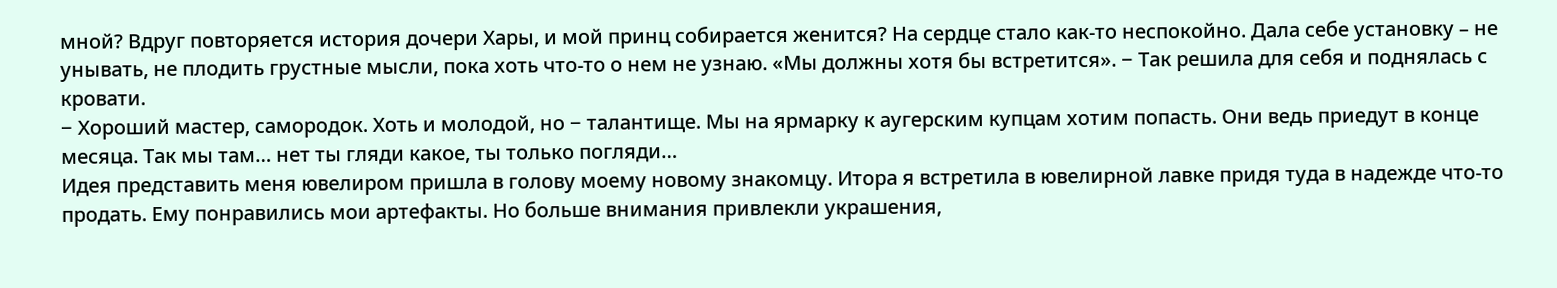мной? Вдруг повторяется история дочери Хары, и мой принц собирается женится? На сердце стало как-то неспокойно. Дала себе установку – не унывать, не плодить грустные мысли, пока хоть что-то о нем не узнаю. «Мы должны хотя бы встретится». − Так решила для себя и поднялась с кровати.
− Хороший мастер, самородок. Хоть и молодой, но − талантище. Мы на ярмарку к аугерским купцам хотим попасть. Они ведь приедут в конце месяца. Так мы там… нет ты гляди какое, ты только погляди…
Идея представить меня ювелиром пришла в голову моему новому знакомцу. Итора я встретила в ювелирной лавке придя туда в надежде что-то продать. Ему понравились мои артефакты. Но больше внимания привлекли украшения,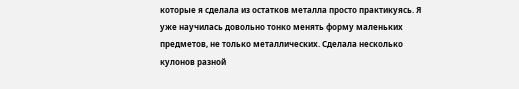которые я сделала из остатков металла просто практикуясь. Я уже научилась довольно тонко менять форму маленьких предметов, не только металлических. Сделала несколько кулонов разной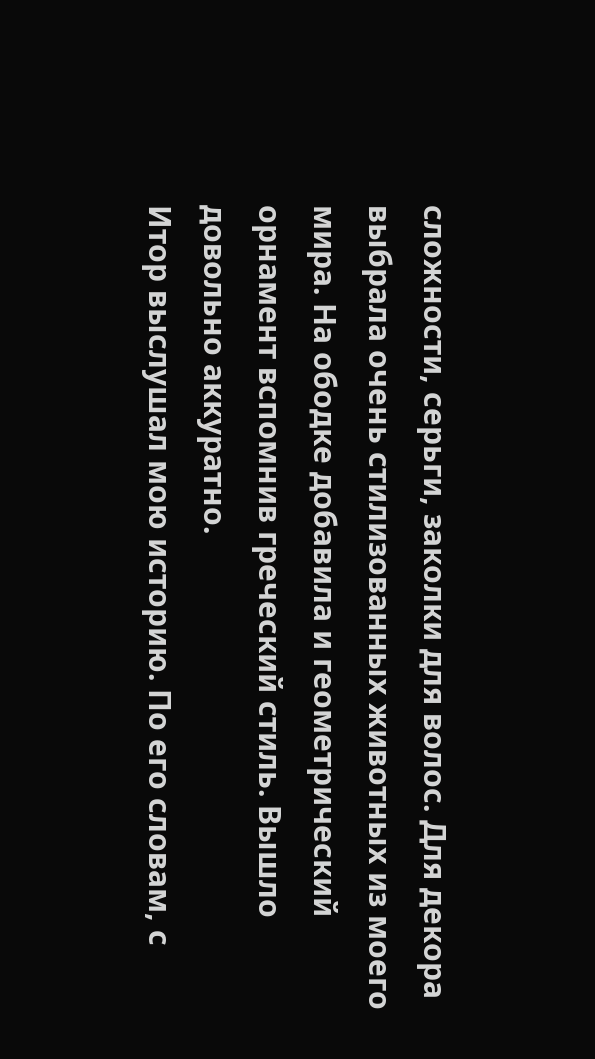сложности, серьги, заколки для волос. Для декора выбрала очень стилизованных животных из моего мира. На ободке добавила и геометрический орнамент вспомнив греческий стиль. Вышло довольно аккуратно.
Итор выслушал мою историю. По его словам, с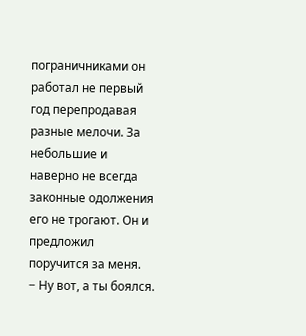пограничниками он работал не первый год перепродавая разные мелочи. За небольшие и наверно не всегда законные одолжения его не трогают. Он и предложил поручится за меня.
− Ну вот, а ты боялся.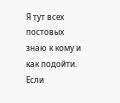Я тут всех постовых знаю к кому и как подойти. Если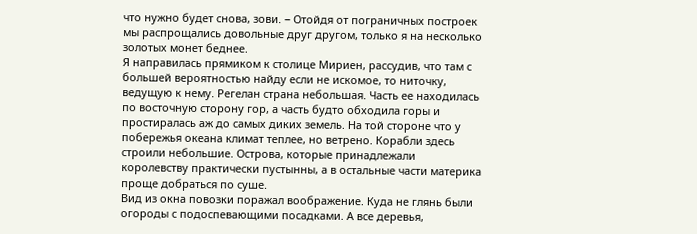что нужно будет снова, зови. − Отойдя от пограничных построек мы распрощались довольные друг другом, только я на несколько золотых монет беднее.
Я направилась прямиком к столице Мириен, рассудив, что там с большей вероятностью найду если не искомое, то ниточку, ведущую к нему. Регелан страна небольшая. Часть ее находилась по восточную сторону гор, а часть будто обходила горы и простиралась аж до самых диких земель. На той стороне что у побережья океана климат теплее, но ветрено. Корабли здесь строили небольшие. Острова, которые принадлежали королевству практически пустынны, а в остальные части материка проще добраться по суше.
Вид из окна повозки поражал воображение. Куда не глянь были огороды с подоспевающими посадками. А все деревья,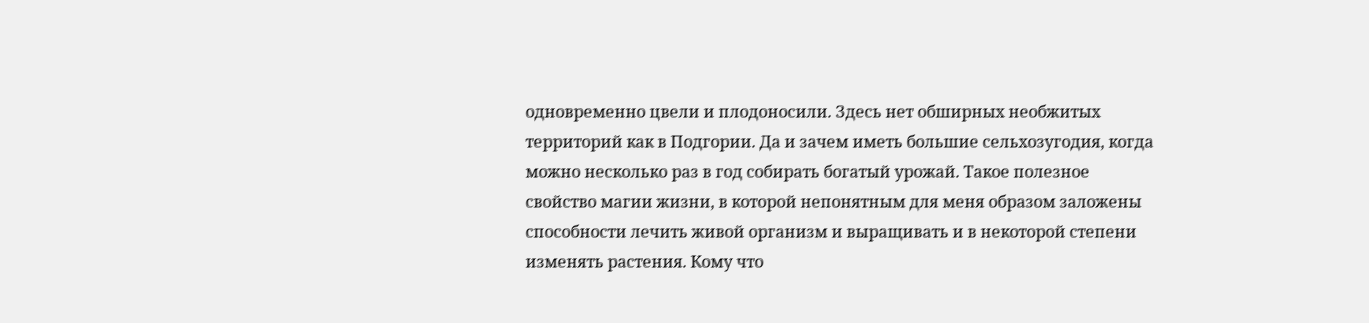одновременно цвели и плодоносили. Здесь нет обширных необжитых территорий как в Подгории. Да и зачем иметь большие сельхозугодия, когда можно несколько раз в год собирать богатый урожай. Такое полезное свойство магии жизни, в которой непонятным для меня образом заложены способности лечить живой организм и выращивать и в некоторой степени изменять растения. Кому что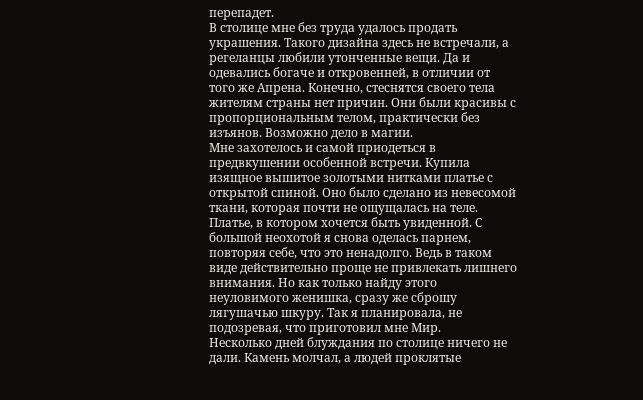перепадет.
В столице мне без труда удалось продать украшения. Такого дизайна здесь не встречали, а регеланцы любили утонченные вещи. Да и одевались богаче и откровенней, в отличии от того же Апрена. Конечно, стеснятся своего тела жителям страны нет причин. Они были красивы с пропорциональным телом, практически без изъянов. Возможно дело в магии.
Мне захотелось и самой приодеться в предвкушении особенной встречи. Купила изящное вышитое золотыми нитками платье с открытой спиной. Оно было сделано из невесомой ткани, которая почти не ощущалась на теле. Платье, в котором хочется быть увиденной. С большой неохотой я снова оделась парнем, повторяя себе, что это ненадолго. Ведь в таком виде действительно проще не привлекать лишнего внимания. Но как только найду этого неуловимого женишка, сразу же сброшу лягушачью шкуру. Так я планировала, не подозревая, что приготовил мне Мир.
Несколько дней блуждания по столице ничего не дали. Камень молчал, а людей проклятые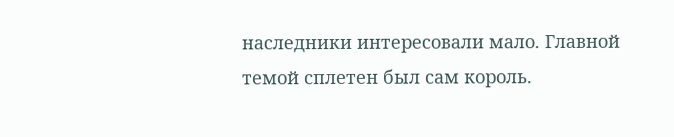наследники интересовали мало. Главной темой сплетен был сам король.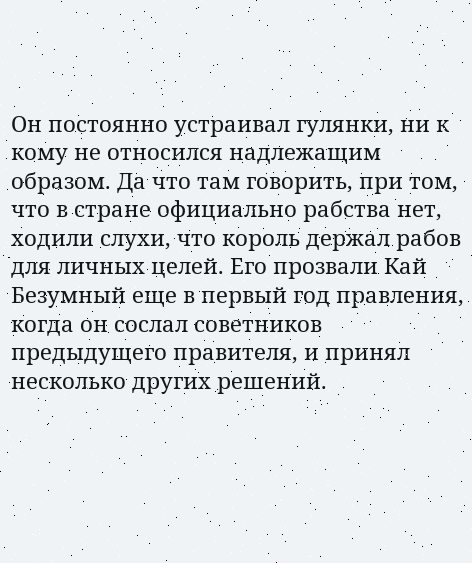Он постоянно устраивал гулянки, ни к кому не относился надлежащим образом. Да что там говорить, при том, что в стране официально рабства нет, ходили слухи, что король держал рабов для личных целей. Его прозвали Кай Безумный еще в первый год правления, когда он сослал советников предыдущего правителя, и принял несколько других решений.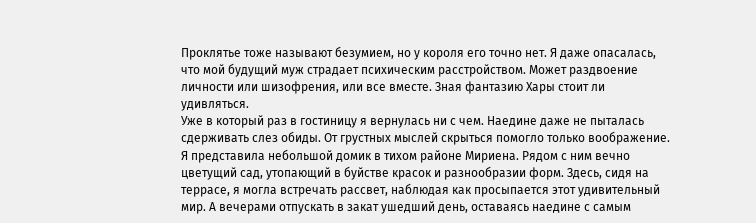Проклятье тоже называют безумием, но у короля его точно нет. Я даже опасалась, что мой будущий муж страдает психическим расстройством. Может раздвоение личности или шизофрения, или все вместе. Зная фантазию Хары стоит ли удивляться.
Уже в который раз в гостиницу я вернулась ни с чем. Наедине даже не пыталась сдерживать слез обиды. От грустных мыслей скрыться помогло только воображение. Я представила небольшой домик в тихом районе Мириена. Рядом с ним вечно цветущий сад, утопающий в буйстве красок и разнообразии форм. Здесь, сидя на террасе, я могла встречать рассвет, наблюдая как просыпается этот удивительный мир. А вечерами отпускать в закат ушедший день, оставаясь наедине с самым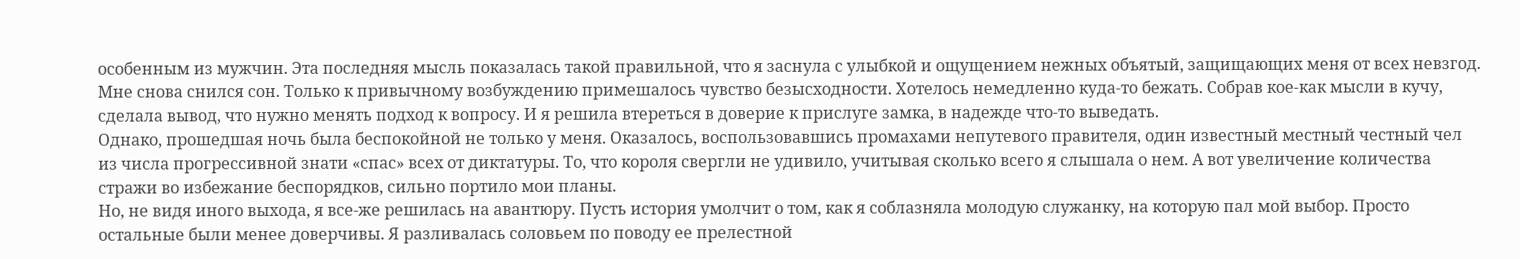особенным из мужчин. Эта последняя мысль показалась такой правильной, что я заснула с улыбкой и ощущением нежных объятый, защищающих меня от всех невзгод.
Мне снова снился сон. Только к привычному возбуждению примешалось чувство безысходности. Хотелось немедленно куда-то бежать. Собрав кое-как мысли в кучу, сделала вывод, что нужно менять подход к вопросу. И я решила втереться в доверие к прислуге замка, в надежде что-то выведать.
Однако, прошедшая ночь была беспокойной не только у меня. Оказалось, воспользовавшись промахами непутевого правителя, один известный местный честный чел из числа прогрессивной знати «спас» всех от диктатуры. То, что короля свергли не удивило, учитывая сколько всего я слышала о нем. А вот увеличение количества стражи во избежание беспорядков, сильно портило мои планы.
Но, не видя иного выхода, я все-же решилась на авантюру. Пусть история умолчит о том, как я соблазняла молодую служанку, на которую пал мой выбор. Просто остальные были менее доверчивы. Я разливалась соловьем по поводу ее прелестной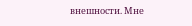внешности. Мне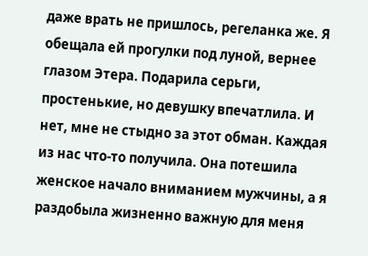даже врать не пришлось, регеланка же. Я обещала ей прогулки под луной, вернее глазом Этера. Подарила серьги, простенькие, но девушку впечатлила. И нет, мне не стыдно за этот обман. Каждая из нас что-то получила. Она потешила женское начало вниманием мужчины, а я раздобыла жизненно важную для меня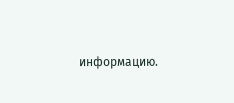информацию.